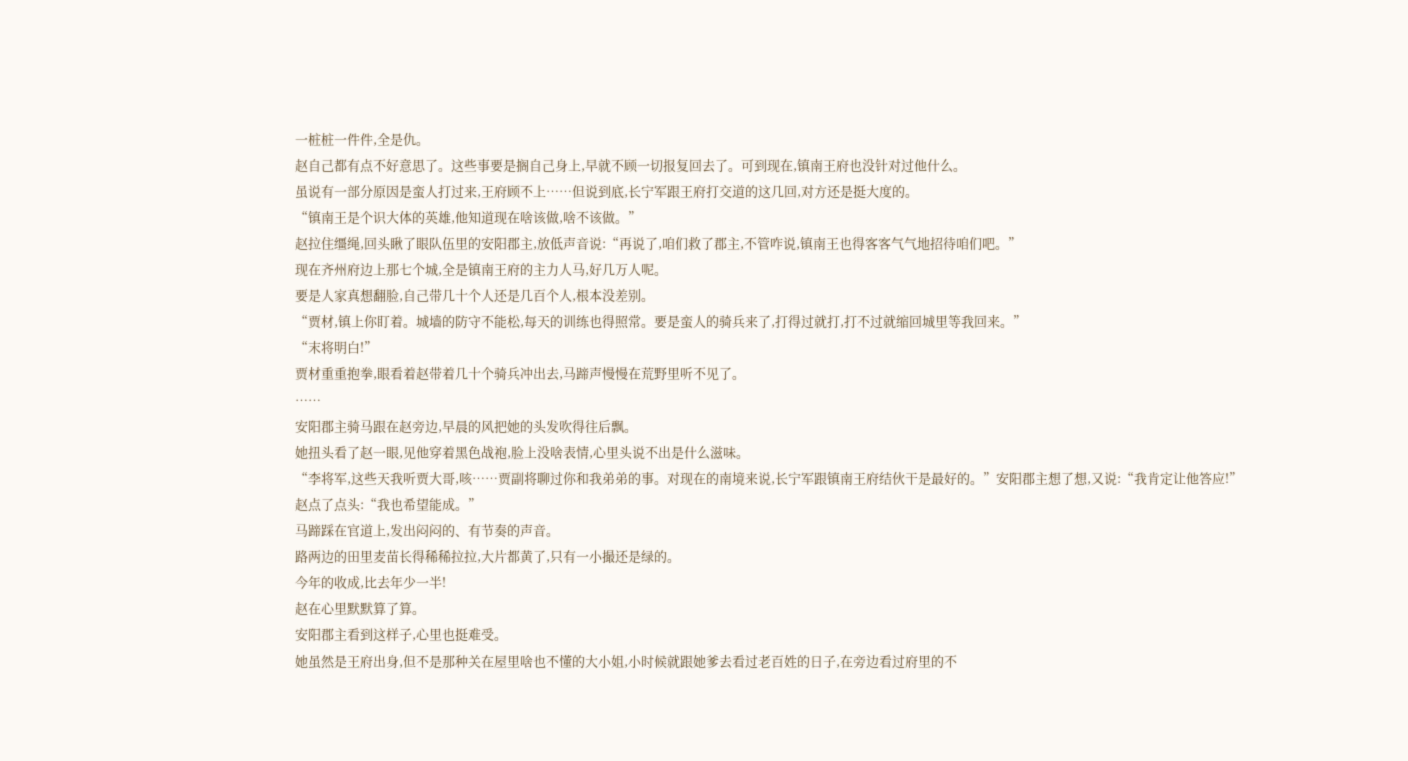一桩桩一件件,全是仇。
赵自己都有点不好意思了。这些事要是搁自己身上,早就不顾一切报复回去了。可到现在,镇南王府也没针对过他什么。
虽说有一部分原因是蛮人打过来,王府顾不上……但说到底,长宁军跟王府打交道的这几回,对方还是挺大度的。
“镇南王是个识大体的英雄,他知道现在啥该做,啥不该做。”
赵拉住缰绳,回头瞅了眼队伍里的安阳郡主,放低声音说:“再说了,咱们救了郡主,不管咋说,镇南王也得客客气气地招待咱们吧。”
现在齐州府边上那七个城,全是镇南王府的主力人马,好几万人呢。
要是人家真想翻脸,自己带几十个人还是几百个人,根本没差别。
“贾材,镇上你盯着。城墙的防守不能松,每天的训练也得照常。要是蛮人的骑兵来了,打得过就打,打不过就缩回城里等我回来。”
“末将明白!”
贾材重重抱拳,眼看着赵带着几十个骑兵冲出去,马蹄声慢慢在荒野里听不见了。
……
安阳郡主骑马跟在赵旁边,早晨的风把她的头发吹得往后飘。
她扭头看了赵一眼,见他穿着黑色战袍,脸上没啥表情,心里头说不出是什么滋味。
“李将军,这些天我听贾大哥,咳……贾副将聊过你和我弟弟的事。对现在的南境来说,长宁军跟镇南王府结伙干是最好的。”安阳郡主想了想,又说:“我肯定让他答应!”
赵点了点头:“我也希望能成。”
马蹄踩在官道上,发出闷闷的、有节奏的声音。
路两边的田里麦苗长得稀稀拉拉,大片都黄了,只有一小撮还是绿的。
今年的收成,比去年少一半!
赵在心里默默算了算。
安阳郡主看到这样子,心里也挺难受。
她虽然是王府出身,但不是那种关在屋里啥也不懂的大小姐,小时候就跟她爹去看过老百姓的日子,在旁边看过府里的不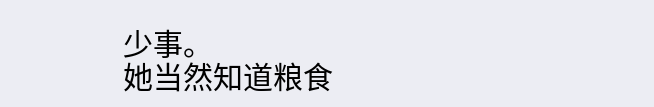少事。
她当然知道粮食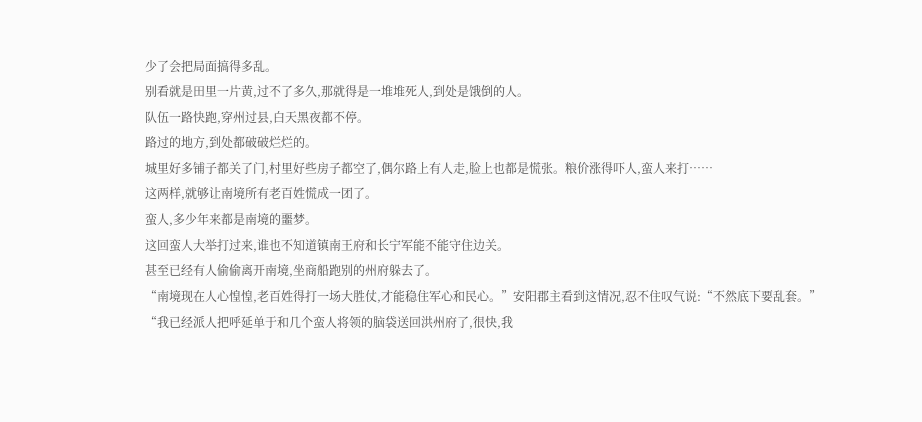少了会把局面搞得多乱。
别看就是田里一片黄,过不了多久,那就得是一堆堆死人,到处是饿倒的人。
队伍一路快跑,穿州过县,白天黑夜都不停。
路过的地方,到处都破破烂烂的。
城里好多铺子都关了门,村里好些房子都空了,偶尔路上有人走,脸上也都是慌张。粮价涨得吓人,蛮人来打……
这两样,就够让南境所有老百姓慌成一团了。
蛮人,多少年来都是南境的噩梦。
这回蛮人大举打过来,谁也不知道镇南王府和长宁军能不能守住边关。
甚至已经有人偷偷离开南境,坐商船跑别的州府躲去了。
“南境现在人心惶惶,老百姓得打一场大胜仗,才能稳住军心和民心。”安阳郡主看到这情况,忍不住叹气说:“不然底下要乱套。”
“我已经派人把呼延单于和几个蛮人将领的脑袋送回洪州府了,很快,我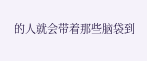的人就会带着那些脑袋到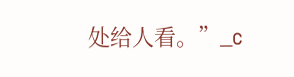处给人看。”_c